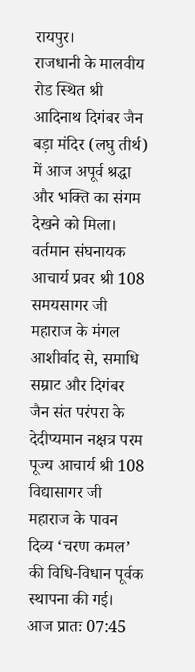रायपुर।
राजधानी के मालवीय रोड स्थित श्री आदिनाथ दिगंबर जैन बड़ा मंदिर (लघु तीर्थ) में आज अपूर्व श्रद्धा और भक्ति का संगम देखने को मिला। वर्तमान संघनायक आचार्य प्रवर श्री 108 समयसागर जी महाराज के मंगल आशीर्वाद से, समाधि सम्राट और दिगंबर जैन संत परंपरा के देदीप्यमान नक्षत्र परम पूज्य आचार्य श्री 108 विद्यासागर जी महाराज के पावन दिव्य ‘चरण कमल’ की विधि-विधान पूर्वक स्थापना की गई। आज प्रातः 07:45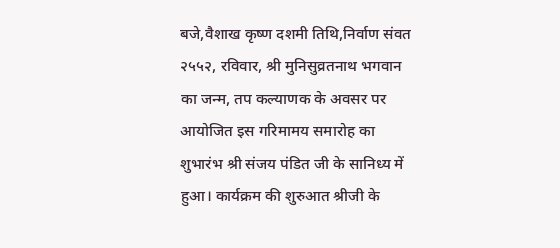बजे,वैशाख कृष्ण दशमी तिथि,निर्वाण संवत २५५२, रविवार, श्री मुनिसुव्रतनाथ भगवान का जन्म, तप कल्याणक के अवसर पर आयोजित इस गरिमामय समारोह का शुभारंभ श्री संजय पंडित जी के सानिध्य में हुआ। कार्यक्रम की शुरुआत श्रीजी के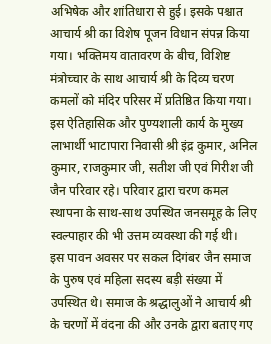अभिषेक और शांतिधारा से हुई। इसके पश्चात आचार्य श्री का विशेष पूजन विधान संपन्न किया गया। भक्तिमय वातावरण के बीच, विशिष्ट मंत्रोच्चार के साथ आचार्य श्री के दिव्य चरण कमलों को मंदिर परिसर में प्रतिष्ठित किया गया।
इस ऐतिहासिक और पुण्यशाली कार्य के मुख्य लाभार्थी भाटापारा निवासी श्री इंद्र कुमार, अनिल कुमार, राजकुमार जी, सतीश जी एवं गिरीश जी जैन परिवार रहे। परिवार द्वारा चरण कमल स्थापना के साथ-साथ उपस्थित जनसमूह के लिए स्वल्पाहार की भी उत्तम व्यवस्था की गई थी।
इस पावन अवसर पर सकल दिगंबर जैन समाज के पुरुष एवं महिला सदस्य बड़ी संख्या में उपस्थित थे। समाज के श्रद्धालुओं ने आचार्य श्री के चरणों में वंदना की और उनके द्वारा बताए गए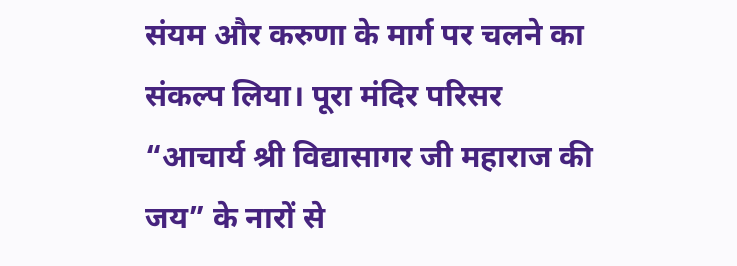संयम और करुणा के मार्ग पर चलने का संकल्प लिया। पूरा मंदिर परिसर “आचार्य श्री विद्यासागर जी महाराज की जय” के नारों से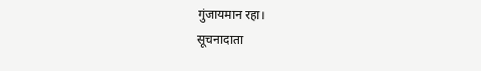गुंजायमान रहा।
सूचनादाता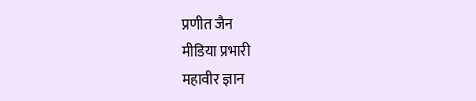प्रणीत जैन
मीडिया प्रभारी
महावीर ज्ञान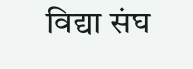विद्या संघ